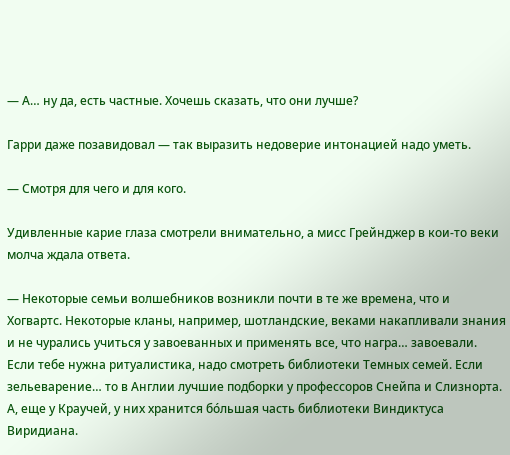— А… ну да, есть частные. Хочешь сказать, что они лучше?

Гарри даже позавидовал — так выразить недоверие интонацией надо уметь.

— Смотря для чего и для кого.

Удивленные карие глаза смотрели внимательно, а мисс Грейнджер в кои-то веки молча ждала ответа.

— Некоторые семьи волшебников возникли почти в те же времена, что и Хогвартс. Некоторые кланы, например, шотландские, веками накапливали знания и не чурались учиться у завоеванных и применять все, что награ… завоевали. Если тебе нужна ритуалистика, надо смотреть библиотеки Темных семей. Если зельеварение… то в Англии лучшие подборки у профессоров Снейпа и Слизнорта. А, еще у Краучей, у них хранится бо́льшая часть библиотеки Виндиктуса Виридиана.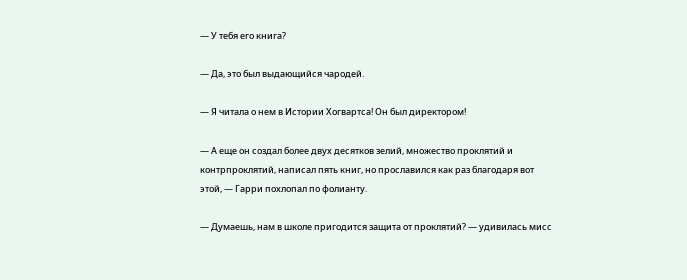— У тебя его книга?

— Да, это был выдающийся чародей.

— Я читала о нем в Истории Хогвартса! Он был директором!

— А еще он создал более двух десятков зелий, множество проклятий и контрпроклятий, написал пять книг, но прославился как раз благодаря вот этой, — Гарри похлопал по фолианту.

— Думаешь, нам в школе пригодится защита от проклятий? — удивилась мисс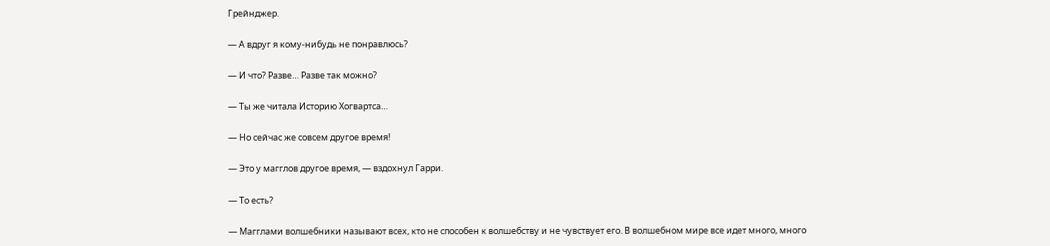Грейнджер.

— А вдруг я кому-нибудь не понравлюсь?

— И что? Разве… Разве так можно?

— Ты же читала Историю Хогвартса…

— Но сейчас же совсем другое время!

— Это у магглов другое время, — вздохнул Гарри.

— То есть?

— Магглами волшебники называют всех, кто не способен к волшебству и не чувствует его. В волшебном мире все идет много, много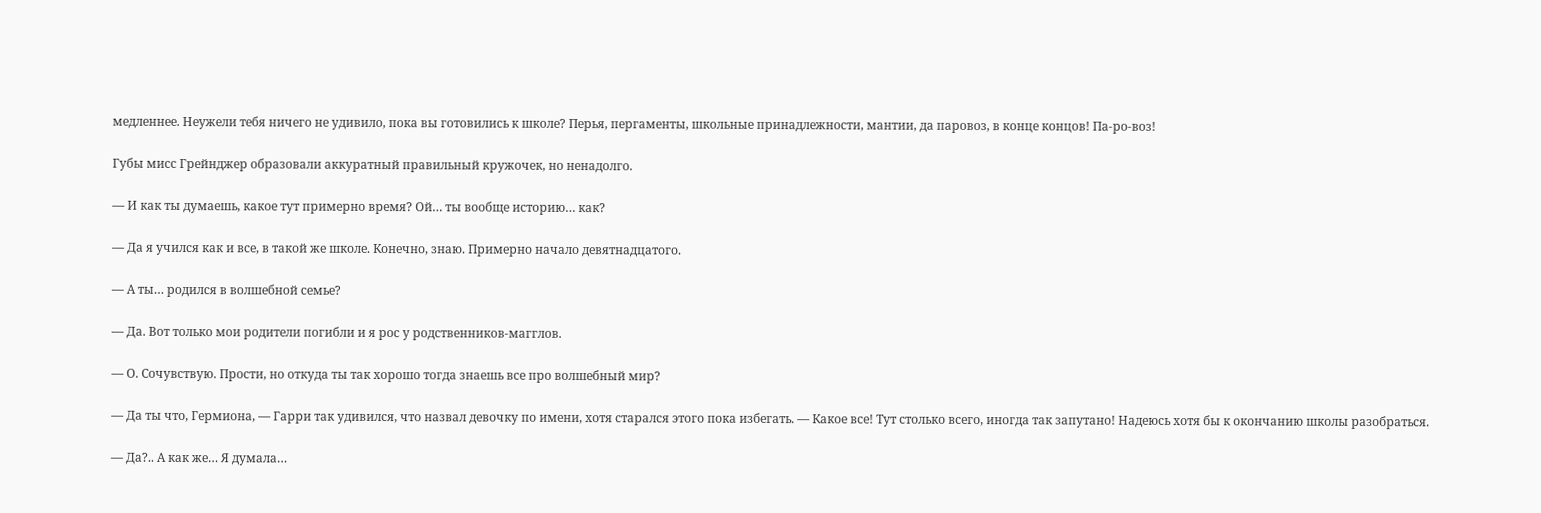медленнее. Неужели тебя ничего не удивило, пока вы готовились к школе? Перья, пергаменты, школьные принадлежности, мантии, да паровоз, в конце концов! Па-ро-воз!

Губы мисс Грейнджер образовали аккуратный правильный кружочек, но ненадолго.

— И как ты думаешь, какое тут примерно время? Ой… ты вообще историю… как?

— Да я учился как и все, в такой же школе. Конечно, знаю. Примерно начало девятнадцатого.

— А ты… родился в волшебной семье?

— Да. Вот только мои родители погибли и я рос у родственников-магглов.

— О. Сочувствую. Прости, но откуда ты так хорошо тогда знаешь все про волшебный мир?

— Да ты что, Гермиона, — Гарри так удивился, что назвал девочку по имени, хотя старался этого пока избегать. — Какое все! Тут столько всего, иногда так запутано! Надеюсь хотя бы к окончанию школы разобраться.

— Да?.. А как же… Я думала…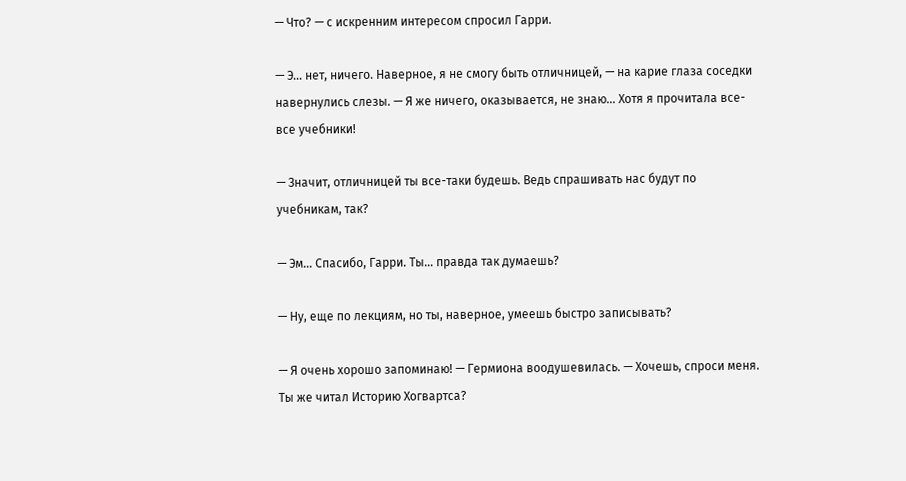— Что? — с искренним интересом спросил Гарри.

— Э… нет, ничего. Наверное, я не смогу быть отличницей, — на карие глаза соседки навернулись слезы. — Я же ничего, оказывается, не знаю… Хотя я прочитала все-все учебники!

— Значит, отличницей ты все-таки будешь. Ведь спрашивать нас будут по учебникам, так?

— Эм… Спасибо, Гарри. Ты… правда так думаешь?

— Ну, еще по лекциям, но ты, наверное, умеешь быстро записывать?

— Я очень хорошо запоминаю! — Гермиона воодушевилась. — Хочешь, спроси меня. Ты же читал Историю Хогвартса?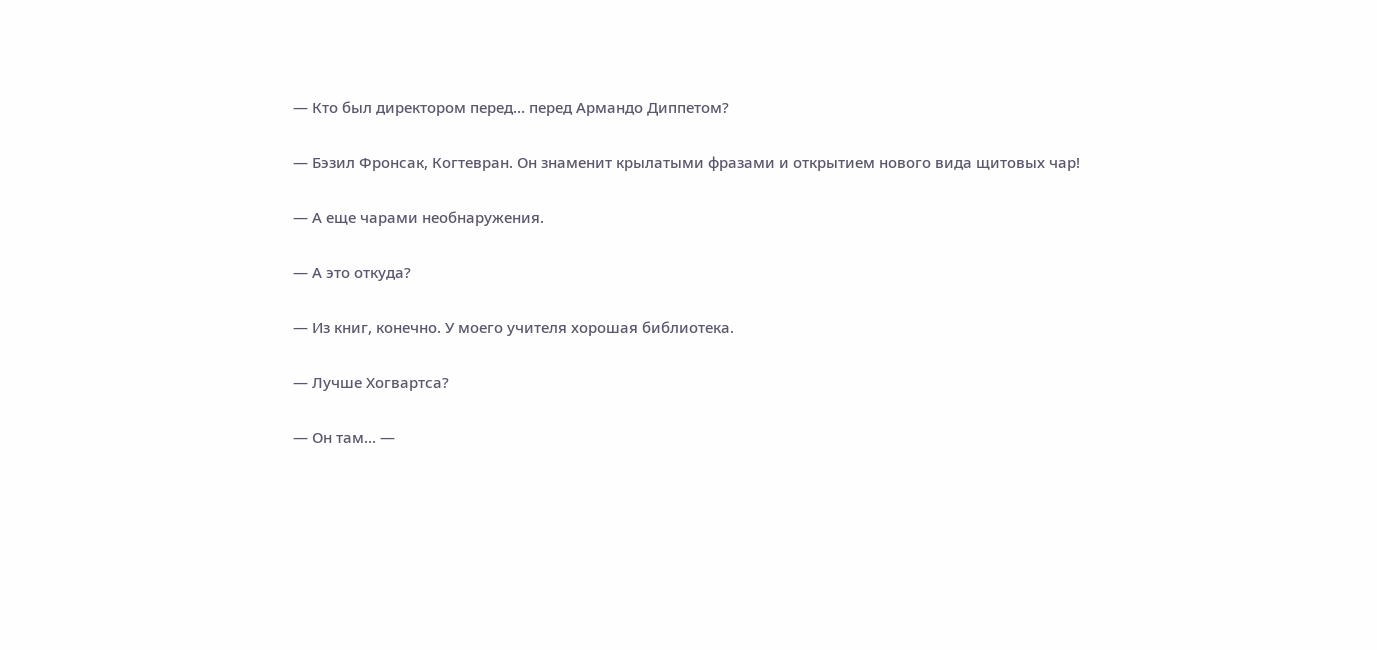— Кто был директором перед… перед Армандо Диппетом?

— Бэзил Фронсак, Когтевран. Он знаменит крылатыми фразами и открытием нового вида щитовых чар!

— А еще чарами необнаружения.

— А это откуда?

— Из книг, конечно. У моего учителя хорошая библиотека.

— Лучше Хогвартса?

— Он там… —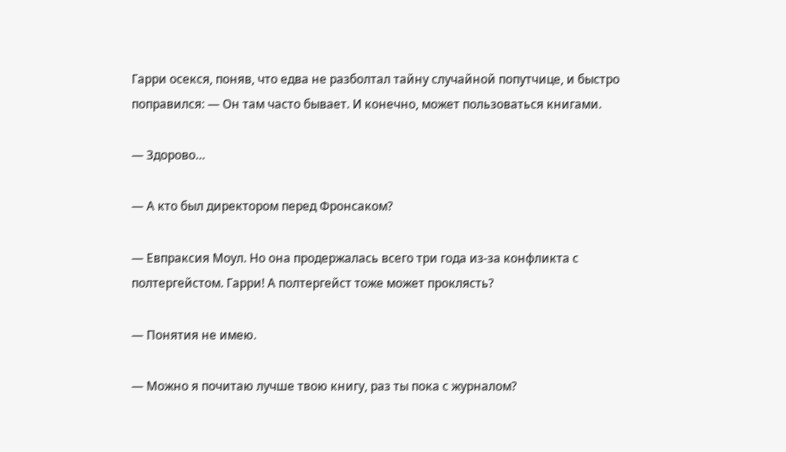Гарри осекся, поняв, что едва не разболтал тайну случайной попутчице, и быстро поправился: — Он там часто бывает. И конечно, может пользоваться книгами.

— Здорово…

— А кто был директором перед Фронсаком?

— Евпраксия Моул. Но она продержалась всего три года из-за конфликта с полтергейстом. Гарри! А полтергейст тоже может проклясть?

— Понятия не имею.

— Можно я почитаю лучше твою книгу, раз ты пока с журналом?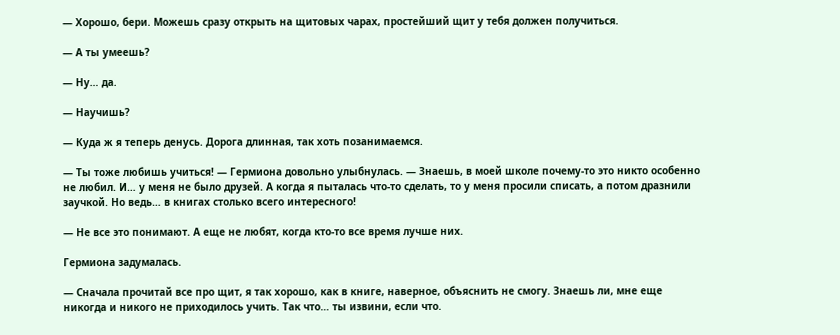— Хорошо, бери. Можешь сразу открыть на щитовых чарах, простейший щит у тебя должен получиться.

— А ты умеешь?

— Ну… да.

— Научишь?

— Куда ж я теперь денусь. Дорога длинная, так хоть позанимаемся.

— Ты тоже любишь учиться! — Гермиона довольно улыбнулась. — Знаешь, в моей школе почему-то это никто особенно не любил. И… у меня не было друзей. А когда я пыталась что-то сделать, то у меня просили списать, а потом дразнили заучкой. Но ведь… в книгах столько всего интересного!

— Не все это понимают. А еще не любят, когда кто-то все время лучше них.

Гермиона задумалась.

— Сначала прочитай все про щит, я так хорошо, как в книге, наверное, объяснить не смогу. Знаешь ли, мне еще никогда и никого не приходилось учить. Так что… ты извини, если что.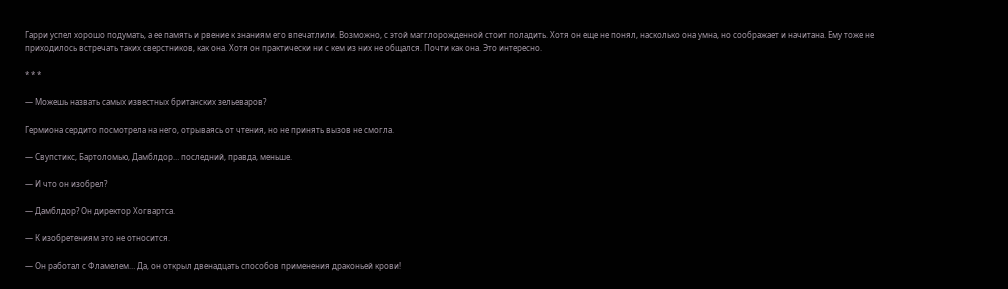Гарри успел хорошо подумать, а ее память и рвение к знаниям его впечатлили. Возможно, с этой магглорожденной стоит поладить. Хотя он еще не понял, насколько она умна, но соображает и начитана. Ему тоже не приходилось встречать таких сверстников, как она. Хотя он практически ни с кем из них не общался. Почти как она. Это интересно.

* * *

— Можешь назвать самых известных британских зельеваров?

Гермиона сердито посмотрела на него, отрываясь от чтения, но не принять вызов не смогла.

— Свупстикс, Бартоломью, Дамблдор… последний, правда, меньше.

— И что он изобрел?

— Дамблдор? Он директор Хогвартса.

— К изобретениям это не относится.

— Он работал с Фламелем… Да, он открыл двенадцать способов применения драконьей крови!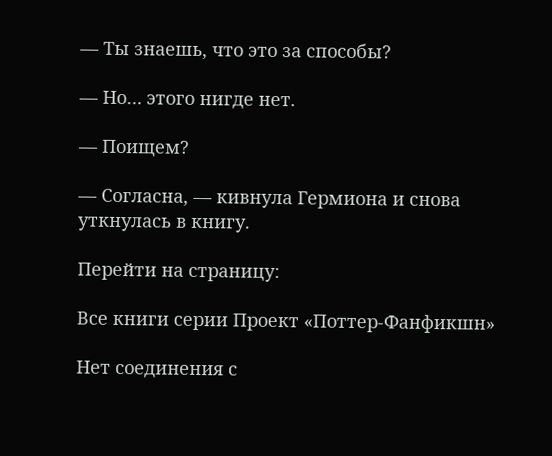— Ты знаешь, что это за способы?

— Но… этого нигде нет.

— Поищем?

— Согласна, — кивнула Гермиона и снова уткнулась в книгу.

Перейти на страницу:

Все книги серии Проект «Поттер-Фанфикшн»

Нет соединения с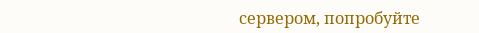сервером, попробуйте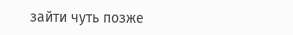зайти чуть позже